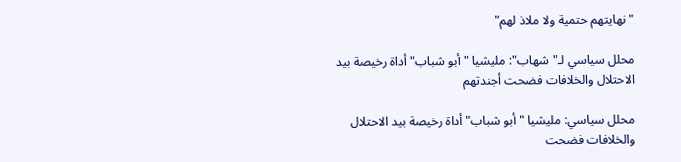"نهايتهم حتمية ولا ملاذ لهم"

محلل سياسي لـ"شهاب": مليشيا "أبو شباب" أداة رخيصة بيد الاحتلال والخلافات فضحت أجندتهم

محلل سياسي: مليشيا "أبو شباب" أداة رخيصة بيد الاحتلال والخلافات فضحت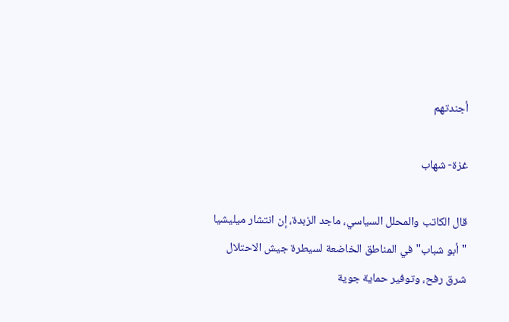أجندتهم

غزة- شهاب

قال الكاتب والمحلل السياسي، ماجد الزبدة، إن انتشار ميليشيا "أبو شباب" في المناطق الخاضعة لسيطرة جيش الاحتلال شرق رفح، وتوفير حماية جوية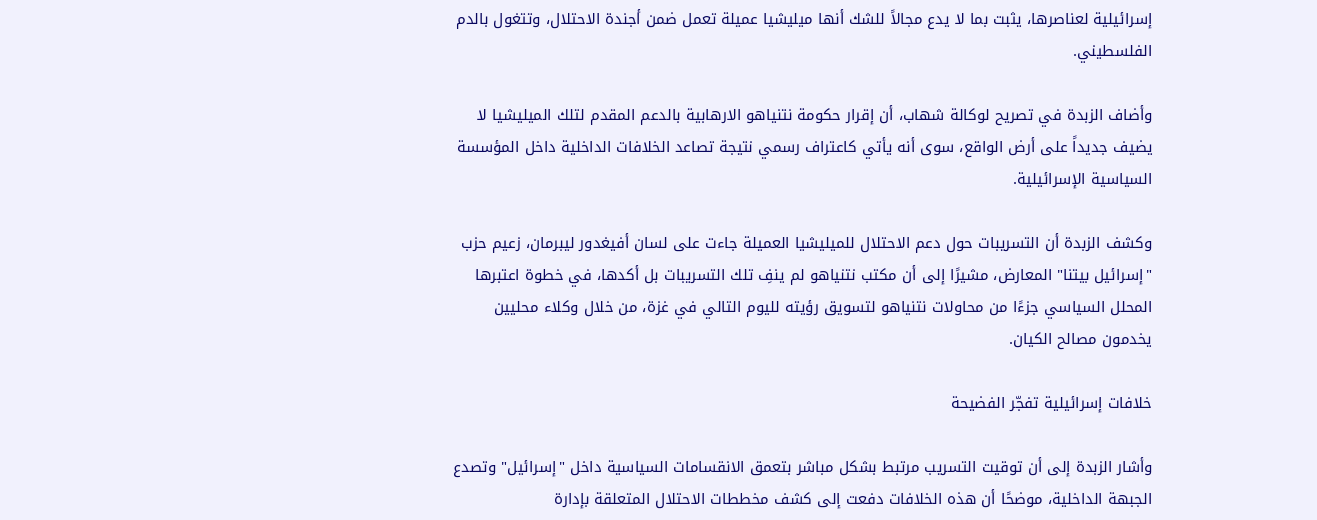إسرائيلية لعناصرها، يثبت بما لا يدع مجالاً للشك أنها ميليشيا عميلة تعمل ضمن أجندة الاحتلال، وتتغول بالدم الفلسطيني.

وأضاف الزبدة في تصريح لوكالة شهاب، أن إقرار حكومة نتنياهو الارهابية بالدعم المقدم لتلك الميليشيا لا يضيف جديداً على أرض الواقع، سوى أنه يأتي كاعتراف رسمي نتيجة تصاعد الخلافات الداخلية داخل المؤسسة السياسية الإسرائيلية.

وكشف الزبدة أن التسريبات حول دعم الاحتلال للميليشيا العميلة جاءت على لسان أفيغدور ليبرمان، زعيم حزب "إسرائيل بيتنا" المعارض، مشيرًا إلى أن مكتب نتنياهو لم ينفِ تلك التسريبات بل أكدها، في خطوة اعتبرها المحلل السياسي جزءًا من محاولات نتنياهو لتسويق رؤيته لليوم التالي في غزة، من خلال وكلاء محليين يخدمون مصالح الكيان.

خلافات إسرائيلية تفجّر الفضيحة

وأشار الزبدة إلى أن توقيت التسريب مرتبط بشكل مباشر بتعمق الانقسامات السياسية داخل "إسرائيل" وتصدع الجبهة الداخلية، موضحًا أن هذه الخلافات دفعت إلى كشف مخططات الاحتلال المتعلقة بإدارة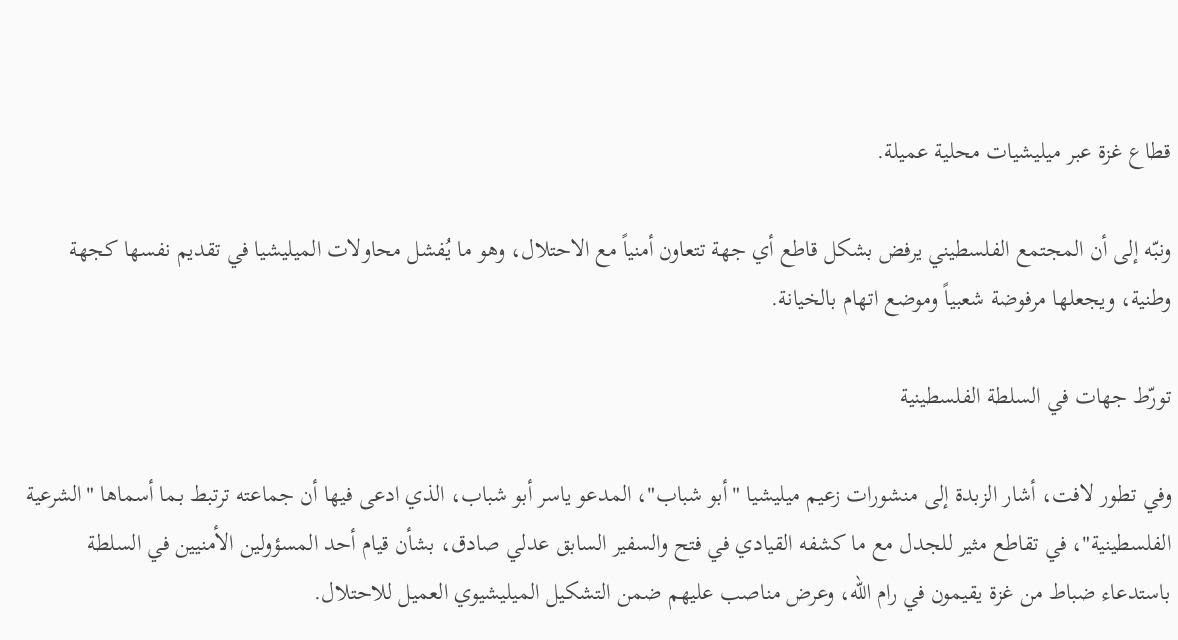قطاع غزة عبر ميليشيات محلية عميلة.

ونبّه إلى أن المجتمع الفلسطيني يرفض بشكل قاطع أي جهة تتعاون أمنياً مع الاحتلال، وهو ما يُفشل محاولات الميليشيا في تقديم نفسها كجهة وطنية، ويجعلها مرفوضة شعبياً وموضع اتهام بالخيانة.

تورّط جهات في السلطة الفلسطينية

وفي تطور لافت، أشار الزبدة إلى منشورات زعيم ميليشيا "أبو شباب"، المدعو ياسر أبو شباب، الذي ادعى فيها أن جماعته ترتبط بـما أسماها "الشرعية الفلسطينية"، في تقاطع مثير للجدل مع ما كشفه القيادي في فتح والسفير السابق عدلي صادق، بشأن قيام أحد المسؤولين الأمنيين في السلطة باستدعاء ضباط من غزة يقيمون في رام الله، وعرض مناصب عليهم ضمن التشكيل الميليشيوي العميل للاحتلال.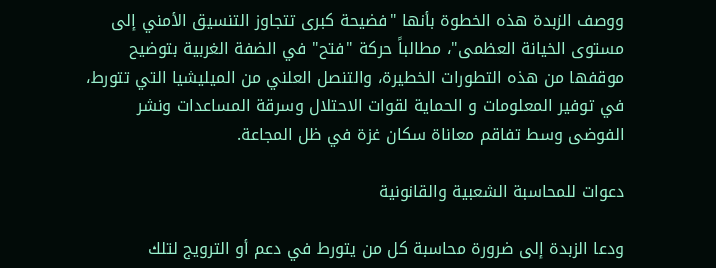ووصف الزبدة هذه الخطوة بأنها "فضيحة كبرى تتجاوز التنسيق الأمني إلى مستوى الخيانة العظمى"، مطالباً حركة "فتح" في الضفة الغربية بتوضيح موقفها من هذه التطورات الخطيرة، والتنصل العلني من الميليشيا التي تتورط، في توفير المعلومات و الحماية لقوات الاحتلال وسرقة المساعدات ونشر الفوضى وسط تفاقم معاناة سكان غزة في ظل المجاعة.

دعوات للمحاسبة الشعبية والقانونية

ودعا الزبدة إلى ضرورة محاسبة كل من يتورط في دعم أو الترويج لتلك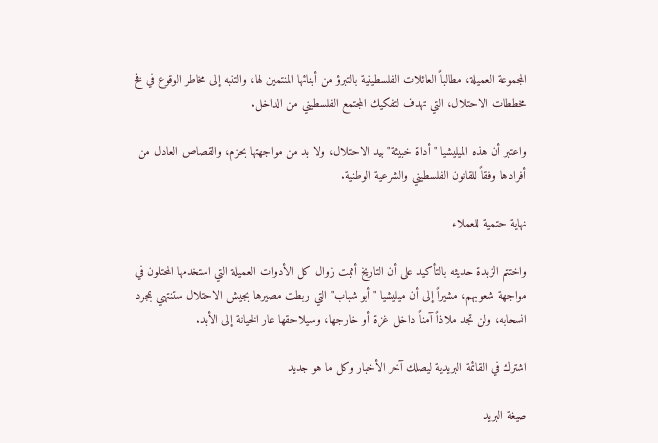المجموعة العميلة، مطالباً العائلات الفلسطينية بالتبرؤ من أبنائها المنتمين لها، والتنبه إلى مخاطر الوقوع في فخ مخططات الاحتلال، التي تهدف لتفكيك المجتمع الفلسطيني من الداخل.

واعتبر أن هذه الميليشيا "أداة خبيثة" بيد الاحتلال، ولا بد من مواجهتها بحزم، والقصاص العادل من أفرادها وفقاً للقانون الفلسطيني والشرعية الوطنية.

نهاية حتمية للعملاء

واختتم الزبدة حديثه بالتأكيد على أن التاريخ أثبت زوال كل الأدوات العميلة التي استخدمها المحتلون في مواجهة شعوبهم، مشيراً إلى أن ميليشيا "أبو شباب" التي ربطت مصيرها بجيش الاحتلال ستنتهي بمجرد انسحابه، ولن تجد ملاذاً آمناً داخل غزة أو خارجها، وسيلاحقها عار الخيانة إلى الأبد.

اشترك في القائمة البريدية ليصلك آخر الأخبار وكل ما هو جديد

صيغة البريد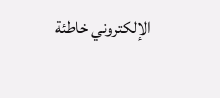الإلكتروني خاطئة